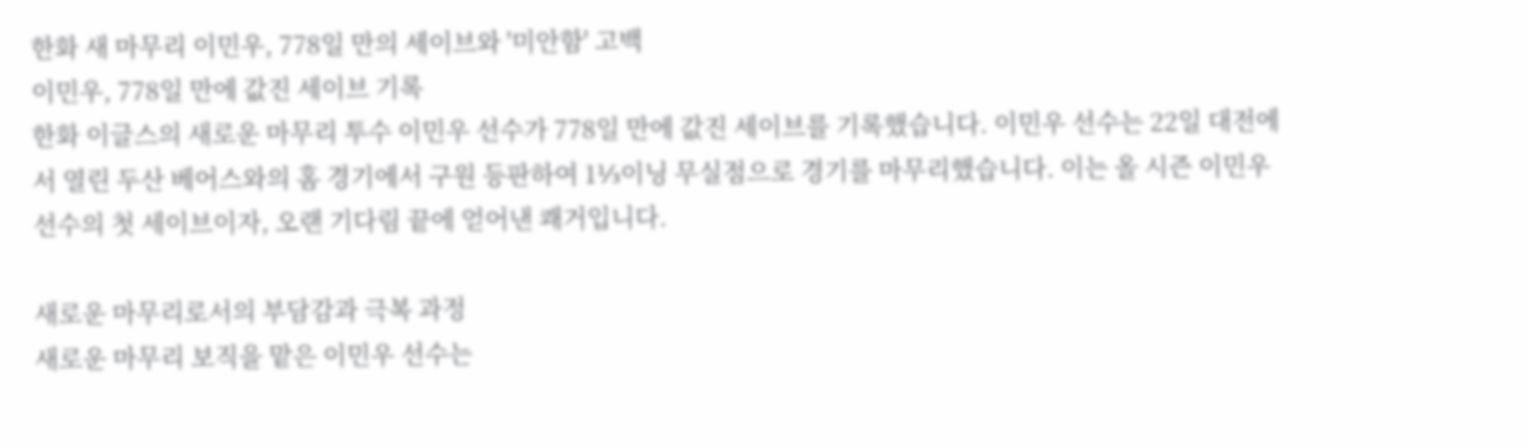한화 새 마무리 이민우, 778일 만의 세이브와 '미안함' 고백
이민우, 778일 만에 값진 세이브 기록
한화 이글스의 새로운 마무리 투수 이민우 선수가 778일 만에 값진 세이브를 기록했습니다. 이민우 선수는 22일 대전에서 열린 두산 베어스와의 홈 경기에서 구원 등판하여 1⅓이닝 무실점으로 경기를 마무리했습니다. 이는 올 시즌 이민우 선수의 첫 세이브이자, 오랜 기다림 끝에 얻어낸 쾌거입니다.

새로운 마무리로서의 부담감과 극복 과정
새로운 마무리 보직을 맡은 이민우 선수는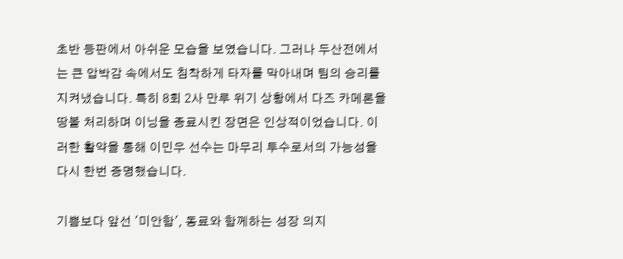초반 등판에서 아쉬운 모습을 보였습니다. 그러나 두산전에서는 큰 압박감 속에서도 침착하게 타자를 막아내며 팀의 승리를 지켜냈습니다. 특히 8회 2사 만루 위기 상황에서 다즈 카메론을 땅볼 처리하며 이닝을 종료시킨 장면은 인상적이었습니다. 이러한 활약을 통해 이민우 선수는 마무리 투수로서의 가능성을 다시 한번 증명했습니다.

기쁨보다 앞선 '미안함', 동료와 함께하는 성장 의지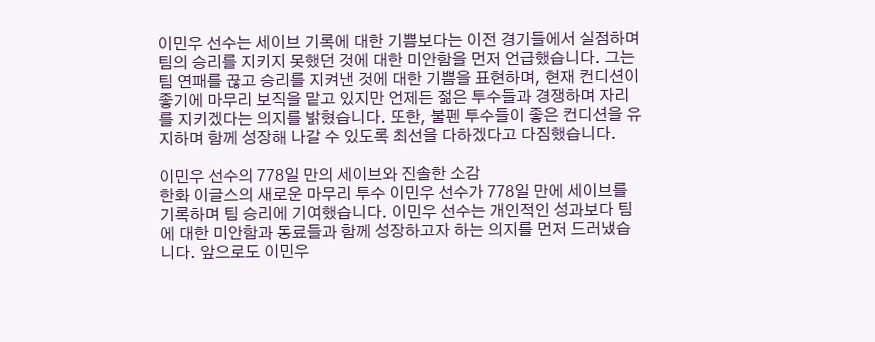이민우 선수는 세이브 기록에 대한 기쁨보다는 이전 경기들에서 실점하며 팀의 승리를 지키지 못했던 것에 대한 미안함을 먼저 언급했습니다. 그는 팀 연패를 끊고 승리를 지켜낸 것에 대한 기쁨을 표현하며, 현재 컨디션이 좋기에 마무리 보직을 맡고 있지만 언제든 젊은 투수들과 경쟁하며 자리를 지키겠다는 의지를 밝혔습니다. 또한, 불펜 투수들이 좋은 컨디션을 유지하며 함께 성장해 나갈 수 있도록 최선을 다하겠다고 다짐했습니다.

이민우 선수의 778일 만의 세이브와 진솔한 소감
한화 이글스의 새로운 마무리 투수 이민우 선수가 778일 만에 세이브를 기록하며 팀 승리에 기여했습니다. 이민우 선수는 개인적인 성과보다 팀에 대한 미안함과 동료들과 함께 성장하고자 하는 의지를 먼저 드러냈습니다. 앞으로도 이민우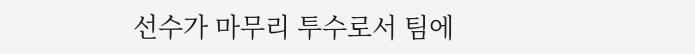선수가 마무리 투수로서 팀에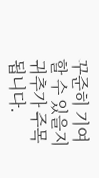꾸준히 기여할 수 있을지 귀추가 주목됩니다.